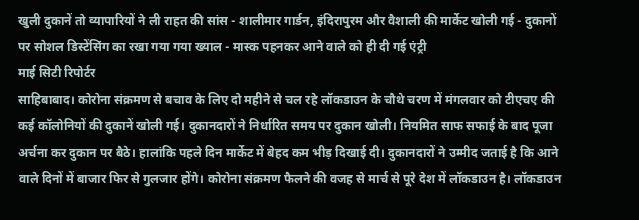खुली दुकानें तो व्यापारियों ने ली राहत की सांस - शालीमार गार्डन, इंदिरापुरम और वैशाली की मार्केट खोली गई - दुकानों पर सोशल डिस्टेंसिंग का रखा गया गया ख्याल - मास्क पहनकर आने वाले को ही दी गई एंट्री
माई सिटी रिपोर्टर
साहिबाबाद। कोरोना संक्रमण से बचाव के लिए दो महीने से चल रहे लॉकडाउन के चौथे चरण में मंगलवार को टीएचए की कई कॉलोनियों की दुकानें खोली गई। दुकानदारों ने निर्धारित समय पर दुकान खोली। नियमित साफ सफाई के बाद पूजा अर्चना कर दुकान पर बैठे। हालांकि पहले दिन मार्केट में बेहद कम भीड़ दिखाई दी। दुकानदारों ने उम्मीद जताई है कि आने वाले दिनों में बाजार फिर से गुलजार होंगे। कोरोना संक्रमण फैलने की वजह से मार्च से पूरे देश में लॉकडाउन है। लॉकडाउन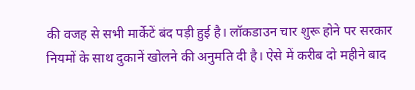की वजह से सभी मार्केटें बंद पड़ी हुई है। लॉकडाउन चार शुरू होने पर सरकार नियमों के साथ दुकानें खोलने की अनुमति दी है। ऐसे में करीब दो महीने बाद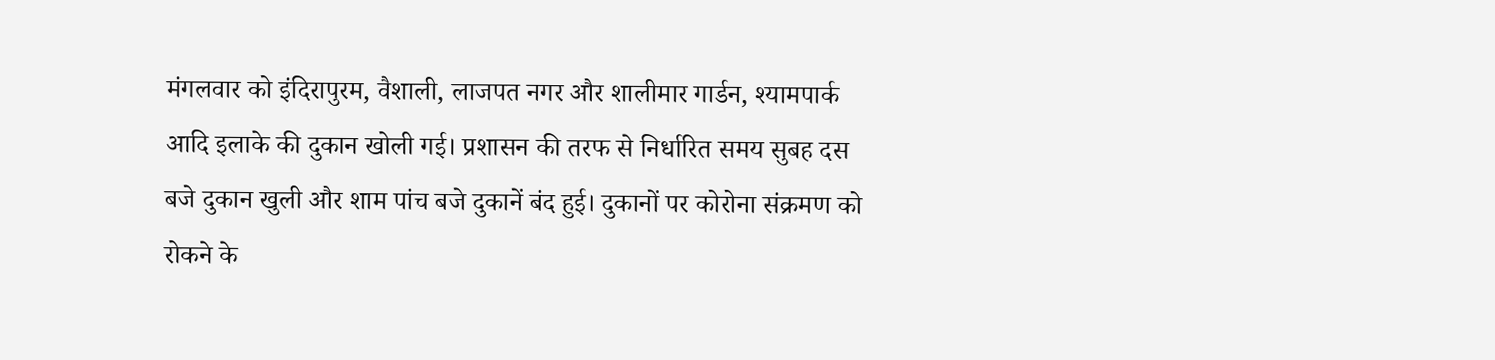मंगलवार को इंदिरापुरम, वैशाली, लाजपत नगर और शालीमार गार्डन, श्यामपार्क आदि इलाके की दुकान खोली गई। प्रशासन की तरफ से निर्धारित समय सुबह दस बजे दुकान खुली और शाम पांच बजे दुकानें बंद हुई। दुकानों पर कोरोना संक्रमण को रोकने के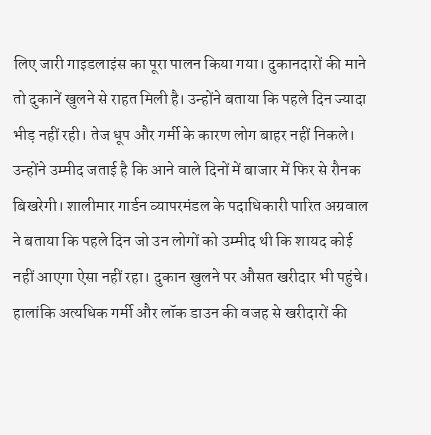लिए जारी गाइडलाइंस का पूरा पालन किया गया। दुकानदारों की माने तो दुकानें खुलने से राहत मिली है। उन्होंने बताया कि पहले दिन ज्यादा भीड़ नहीं रही। तेज धूप और गर्मी के कारण लोग बाहर नहीं निकले। उन्होंने उम्मीद जताई है कि आने वाले दिनों में बाजार में फिर से रौनक बिखरेगी। शालीमार गार्डन व्यापरमंडल के पदाधिकारी पारित अग्रवाल ने बताया कि पहले दिन जो उन लोगों को उम्मीद थी कि शायद कोई नहीं आएगा ऐसा नहीं रहा। दुकान खुलने पर औसत खरीदार भी पहुंचे। हालांकि अत्यधिक गर्मी और लॉक डाउन की वजह से खरीदारों की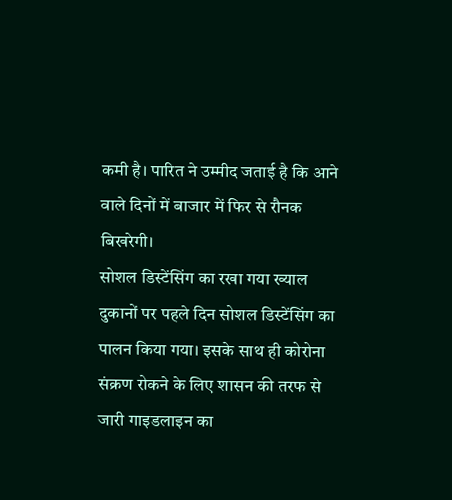कमी है। पारित ने उम्मीद जताई है कि आने वाले दिनों में बाजार में फिर से रौनक बिखरेगी।
सोशल डिस्टेंसिंग का रखा गया ख्याल
दुकानों पर पहले दिन सोशल डिस्टेंसिंग का पालन किया गया। इसके साथ ही कोरोना संक्रण रोकने के लिए शासन की तरफ से जारी गाइडलाइन का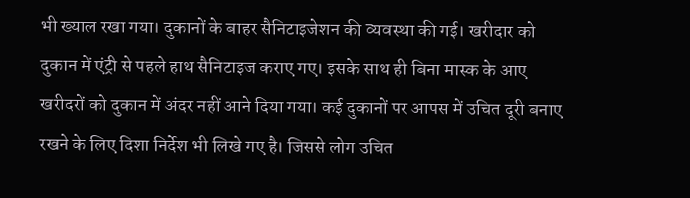भी ख्याल रखा गया। दुकानों के बाहर सैनिटाइजेशन की व्यवस्था की गई। खरीदार को दुकान में एंट्री से पहले हाथ सैनिटाइज कराए गए। इसके साथ ही बिना मास्क के आए खरीदरों को दुकान में अंदर नहीं आने दिया गया। कई दुकानों पर आपस में उचित दूरी बनाए रखने के लिए दिशा निर्देश भी लिखे गए है। जिससे लोग उचित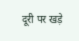दूरी पर खड़े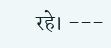रहे। ---